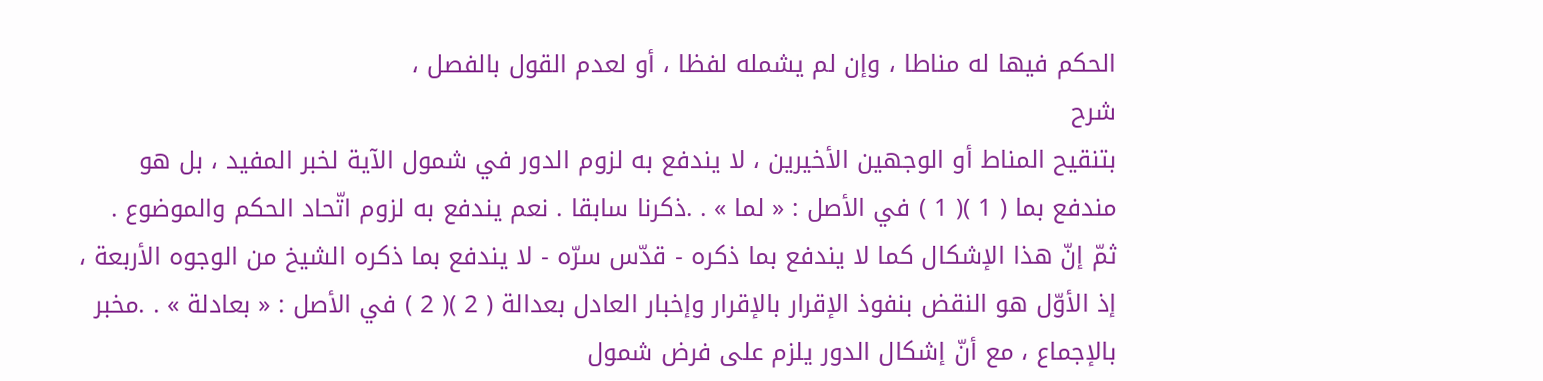الحكم فيها له مناطا ، وإن لم يشمله لفظا ، أو لعدم القول بالفصل ،
شرح
بتنقيح المناط أو الوجهين الأخيرين ، لا يندفع به لزوم الدور في شمول الآية لخبر المفيد ، بل هو مندفع بما ( 1 )( 1 ) في الأصل : « لما » . .ذكرنا سابقا . نعم يندفع به لزوم اتّحاد الحكم والموضوع .
ثمّ إنّ هذا الإشكال كما لا يندفع بما ذكره - قدّس سرّه - لا يندفع بما ذكره الشيخ من الوجوه الأربعة ، إذ الأوّل هو النقض بنفوذ الإقرار بالإقرار وإخبار العادل بعدالة ( 2 )( 2 ) في الأصل : « بعادلة » . .مخبر بالإجماع ، مع أنّ إشكال الدور يلزم على فرض شمول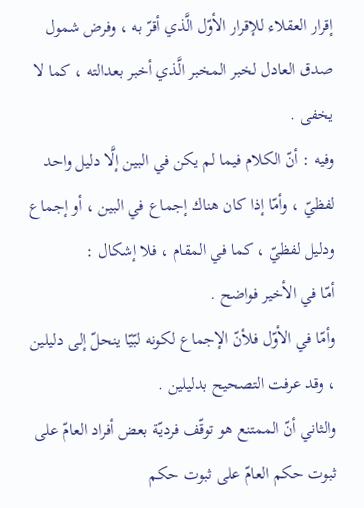إقرار العقلاء للإقرار الأوّل الَّذي أقرّ به ، وفرض شمول صدق العادل لخبر المخبر الَّذي أخبر بعدالته ، كما لا يخفى .
وفيه : أنّ الكلام فيما لم يكن في البين إلَّا دليل واحد لفظيّ ، وأمّا إذا كان هناك إجماع في البين ، أو إجماع ودليل لفظيّ ، كما في المقام ، فلا إشكال :
أمّا في الأخير فواضح .
وأمّا في الأوّل فلأنّ الإجماع لكونه لبّيّا ينحلّ إلى دليلين ، وقد عرفت التصحيح بدليلين .
والثاني أنّ الممتنع هو توقّف فرديّة بعض أفراد العامّ على ثبوت حكم العامّ على ثبوت حكم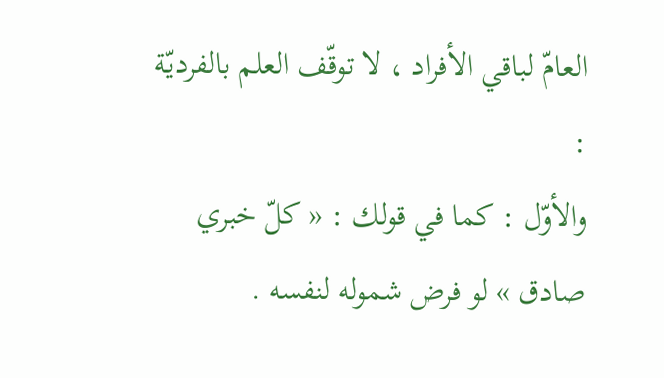العامّ لباقي الأفراد ، لا توقّف العلم بالفرديّة :
والأوّل : كما في قولك : « كلّ خبري صادق » لو فرض شموله لنفسه .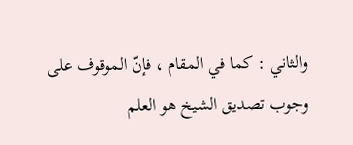والثاني : كما في المقام ، فإنّ الموقوف على وجوب تصديق الشيخ هو العلم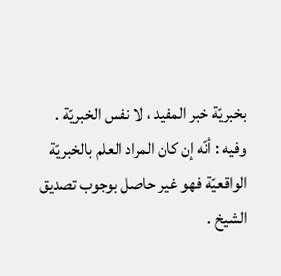بخبريّة خبر المفيد ، لا نفس الخبريّة .
وفيه : أنّه إن كان المراد العلم بالخبريّة الواقعيّة فهو غير حاصل بوجوب تصديق الشيخ .